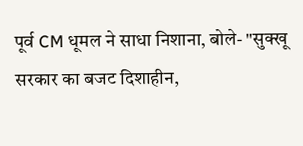पूर्व CM धूमल ने साधा निशाना, बोले- "सुक्खू सरकार का बजट दिशाहीन,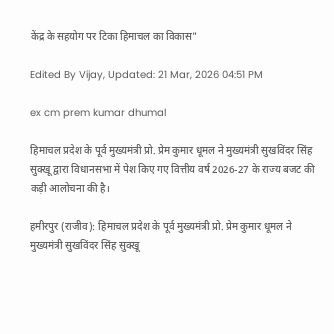केंद्र के सहयोग पर टिका हिमाचल का विकास"

Edited By Vijay, Updated: 21 Mar, 2026 04:51 PM

ex cm prem kumar dhumal

हिमाचल प्रदेश के पूर्व मुख्यमंत्री प्रो. प्रेम कुमार धूमल ने मुख्यमंत्री सुखविंदर सिंह सुक्खू द्वारा विधानसभा में पेश किए गए वित्तीय वर्ष 2026-27 के राज्य बजट की कड़ी आलोचना की है।

हमीरपुर (राजीव): हिमाचल प्रदेश के पूर्व मुख्यमंत्री प्रो. प्रेम कुमार धूमल ने मुख्यमंत्री सुखविंदर सिंह सुक्खू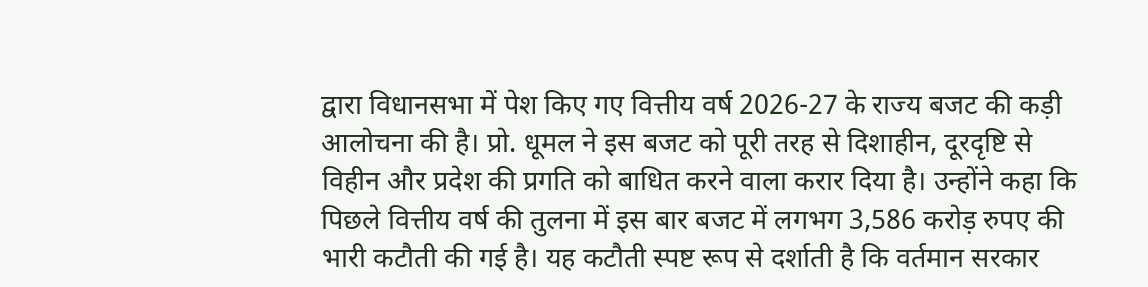द्वारा विधानसभा में पेश किए गए वित्तीय वर्ष 2026-27 के राज्य बजट की कड़ी आलोचना की है। प्रो. धूमल ने इस बजट को पूरी तरह से दिशाहीन, दूरदृष्टि से विहीन और प्रदेश की प्रगति को बाधित करने वाला करार दिया है। उन्होंने कहा कि पिछले वित्तीय वर्ष की तुलना में इस बार बजट में लगभग 3,586 करोड़ रुपए की भारी कटौती की गई है। यह कटौती स्पष्ट रूप से दर्शाती है कि वर्तमान सरकार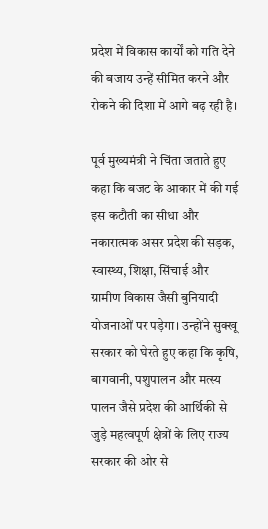प्रदेश में विकास कार्यों को गति देने की बजाय उन्हें सीमित करने और रोकने की दिशा में आगे बढ़ रही है।

पूर्व मुख्यमंत्री ने चिंता जताते हुए कहा कि बजट के आकार में की गई इस कटौती का सीधा और नकारात्मक असर प्रदेश की सड़क, स्वास्थ्य, शिक्षा, सिंचाई और ग्रामीण विकास जैसी बुनियादी योजनाओं पर पड़ेगा। उन्होंने सुक्खू सरकार को घेरते हुए कहा कि कृषि, बागवानी, पशुपालन और मत्स्य पालन जैसे प्रदेश की आर्थिकी से जुड़े महत्वपूर्ण क्षेत्रों के लिए राज्य सरकार की ओर से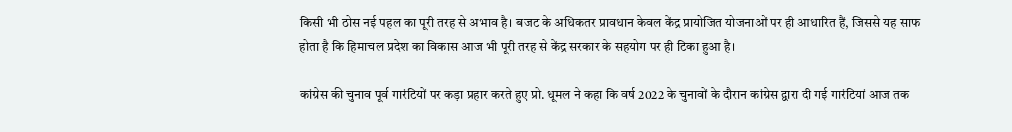किसी भी ठोस नई पहल का पूरी तरह से अभाव है। बजट के अधिकतर प्रावधान केवल केंद्र प्रायोजित योजनाओं पर ही आधारित हैं, जिससे यह साफ होता है कि हिमाचल प्रदेश का विकास आज भी पूरी तरह से केंद्र सरकार के सहयोग पर ही टिका हुआ है।

कांग्रेस की चुनाव पूर्व गारंटियों पर कड़ा प्रहार करते हुए प्रो. धूमल ने कहा कि वर्ष 2022 के चुनावों के दौरान कांग्रेस द्वारा दी गई गारंटियां आज तक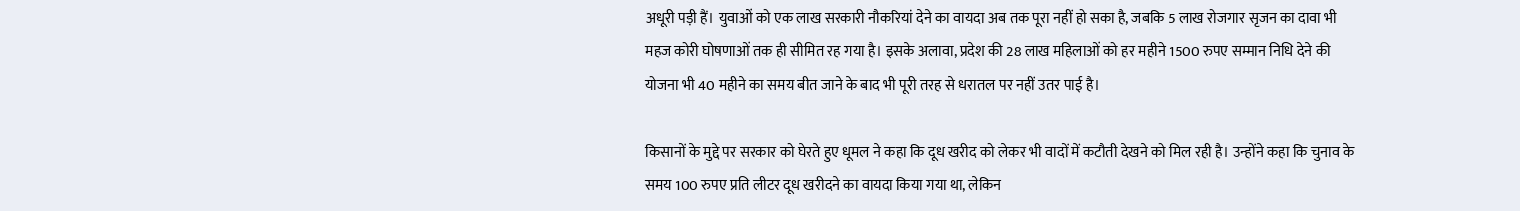अधूरी पड़ी हैं। युवाओं को एक लाख सरकारी नौकरियां देने का वायदा अब तक पूरा नहीं हो सका है, जबकि 5 लाख रोजगार सृजन का दावा भी महज कोरी घोषणाओं तक ही सीमित रह गया है। इसके अलावा, प्रदेश की 28 लाख महिलाओं को हर महीने 1500 रुपए सम्मान निधि देने की योजना भी 40 महीने का समय बीत जाने के बाद भी पूरी तरह से धरातल पर नहीं उतर पाई है।

किसानों के मुद्दे पर सरकार को घेरते हुए धूमल ने कहा कि दूध खरीद को लेकर भी वादों में कटौती देखने को मिल रही है। उन्होंने कहा कि चुनाव के समय 100 रुपए प्रति लीटर दूध खरीदने का वायदा किया गया था, लेकिन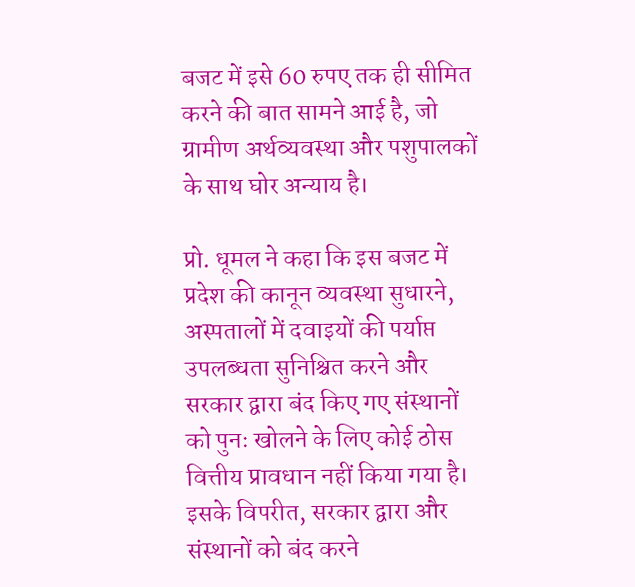बजट में इसे 60 रुपए तक ही सीमित करने की बात सामने आई है, जो ग्रामीण अर्थव्यवस्था और पशुपालकों के साथ घोर अन्याय है।

प्रो. धूमल ने कहा कि इस बजट में प्रदेश की कानून व्यवस्था सुधारने, अस्पतालों में दवाइयों की पर्याप्त उपलब्धता सुनिश्चित करने और सरकार द्वारा बंद किए गए संस्थानों को पुनः खोलने के लिए कोई ठोस वित्तीय प्रावधान नहीं किया गया है। इसके विपरीत, सरकार द्वारा और संस्थानों को बंद करने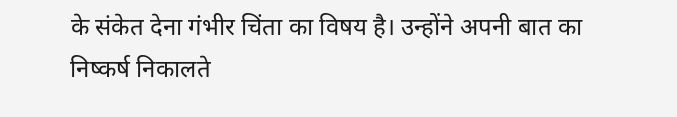के संकेत देना गंभीर चिंता का विषय है। उन्होंने अपनी बात का निष्कर्ष निकालते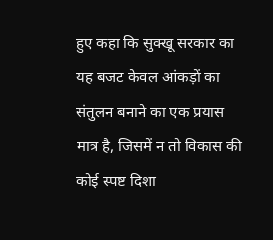हुए कहा कि सुक्खू सरकार का यह बजट केवल आंकड़ों का संतुलन बनाने का एक प्रयास मात्र है, जिसमें न तो विकास की कोई स्पष्ट दिशा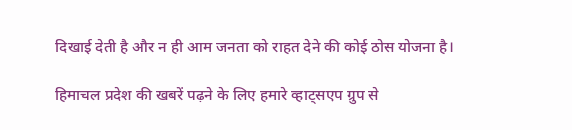दिखाई देती है और न ही आम जनता को राहत देने की कोई ठोस योजना है।

हिमाचल प्रदेश की खबरें पढ़ने के लिए हमारे व्हाट्सएप ग्रुप से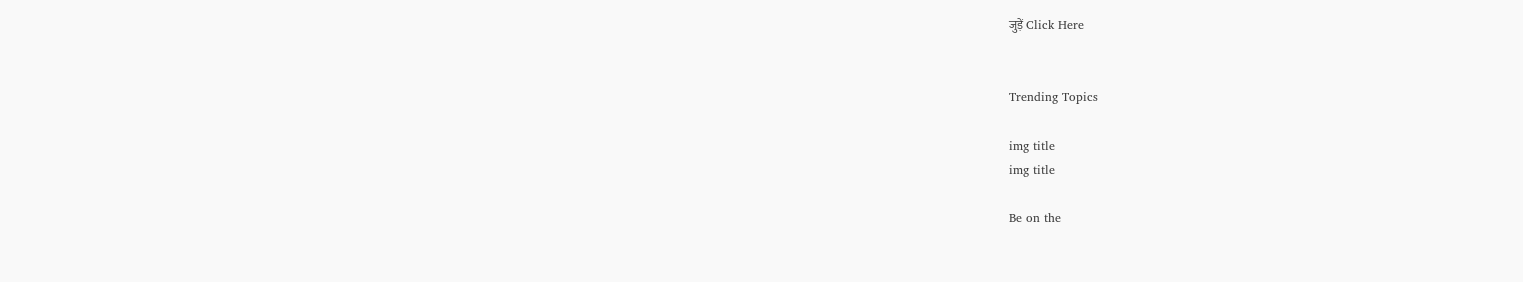जुड़ें Click Here


Trending Topics

img title
img title

Be on the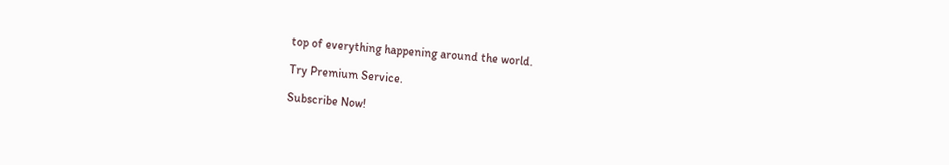top of everything happening around the world.

Try Premium Service.

Subscribe Now!